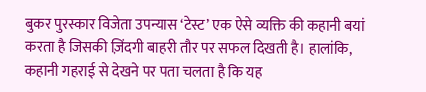बुकर पुरस्कार विजेता उपन्यास ‘टेस्ट’ एक ऐसे व्यक्ति की कहानी बयां करता है जिसकी ज़िंदगी बाहरी तौर पर सफल दिखती है। हालांकि, कहानी गहराई से देखने पर पता चलता है कि यह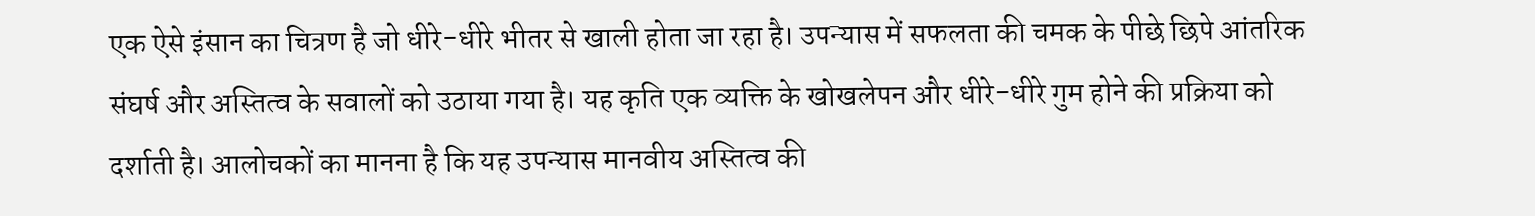एक ऐसे इंसान का चित्रण है जो धीरे-धीरे भीतर से खाली होता जा रहा है। उपन्यास में सफलता की चमक के पीछे छिपे आंतरिक संघर्ष और अस्तित्व के सवालों को उठाया गया है। यह कृति एक व्यक्ति के खोखलेपन और धीरे-धीरे गुम होने की प्रक्रिया को दर्शाती है। आलोचकों का मानना है कि यह उपन्यास मानवीय अस्तित्व की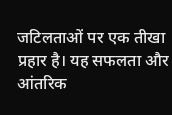जटिलताओं पर एक तीखा प्रहार है। यह सफलता और आंतरिक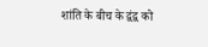शांति के बीच के द्वंद्व को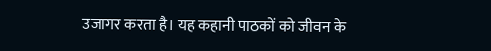उजागर करता है। यह कहानी पाठकों को जीवन के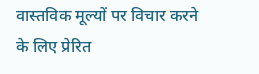वास्तविक मूल्यों पर विचार करने के लिए प्रेरित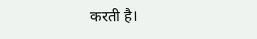करती है।